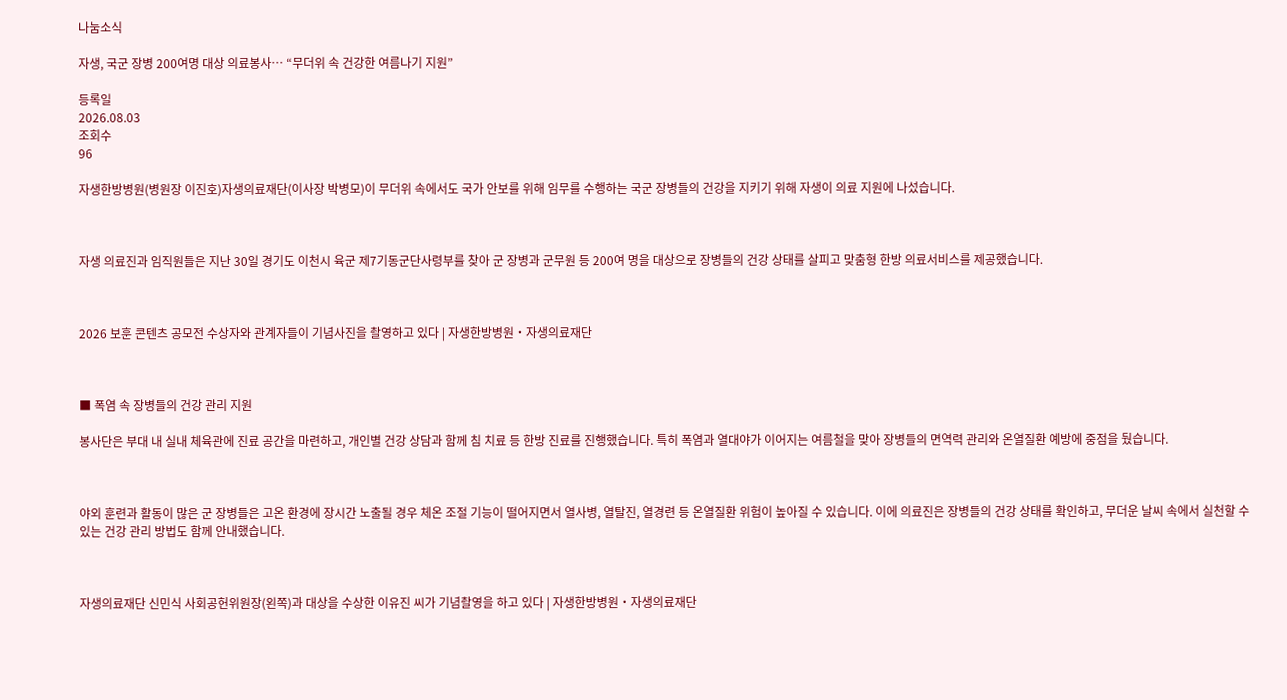나눔소식

자생, 국군 장병 200여명 대상 의료봉사… “무더위 속 건강한 여름나기 지원”

등록일
2026.08.03
조회수
96

자생한방병원(병원장 이진호)자생의료재단(이사장 박병모)이 무더위 속에서도 국가 안보를 위해 임무를 수행하는 국군 장병들의 건강을 지키기 위해 자생이 의료 지원에 나섰습니다.



자생 의료진과 임직원들은 지난 30일 경기도 이천시 육군 제7기동군단사령부를 찾아 군 장병과 군무원 등 200여 명을 대상으로 장병들의 건강 상태를 살피고 맞춤형 한방 의료서비스를 제공했습니다.



2026 보훈 콘텐츠 공모전 수상자와 관계자들이 기념사진을 촬영하고 있다 | 자생한방병원・자생의료재단



■ 폭염 속 장병들의 건강 관리 지원

봉사단은 부대 내 실내 체육관에 진료 공간을 마련하고, 개인별 건강 상담과 함께 침 치료 등 한방 진료를 진행했습니다. 특히 폭염과 열대야가 이어지는 여름철을 맞아 장병들의 면역력 관리와 온열질환 예방에 중점을 뒀습니다.



야외 훈련과 활동이 많은 군 장병들은 고온 환경에 장시간 노출될 경우 체온 조절 기능이 떨어지면서 열사병, 열탈진, 열경련 등 온열질환 위험이 높아질 수 있습니다. 이에 의료진은 장병들의 건강 상태를 확인하고, 무더운 날씨 속에서 실천할 수 있는 건강 관리 방법도 함께 안내했습니다.



자생의료재단 신민식 사회공헌위원장(왼쪽)과 대상을 수상한 이유진 씨가 기념촬영을 하고 있다 | 자생한방병원・자생의료재단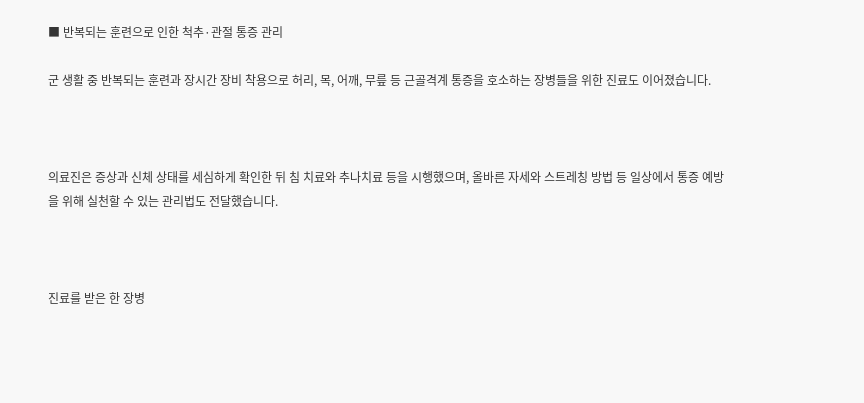■ 반복되는 훈련으로 인한 척추·관절 통증 관리

군 생활 중 반복되는 훈련과 장시간 장비 착용으로 허리, 목, 어깨, 무릎 등 근골격계 통증을 호소하는 장병들을 위한 진료도 이어졌습니다.



의료진은 증상과 신체 상태를 세심하게 확인한 뒤 침 치료와 추나치료 등을 시행했으며, 올바른 자세와 스트레칭 방법 등 일상에서 통증 예방을 위해 실천할 수 있는 관리법도 전달했습니다.



진료를 받은 한 장병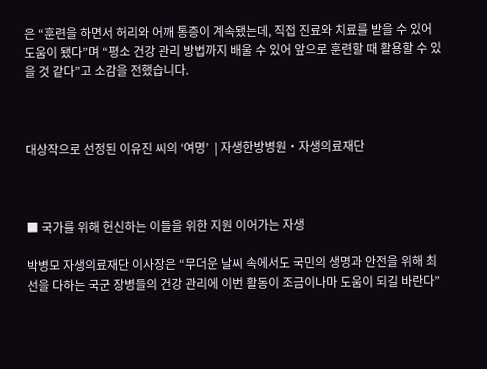은 “훈련을 하면서 허리와 어깨 통증이 계속됐는데, 직접 진료와 치료를 받을 수 있어 도움이 됐다”며 “평소 건강 관리 방법까지 배울 수 있어 앞으로 훈련할 때 활용할 수 있을 것 같다”고 소감을 전했습니다.



대상작으로 선정된 이유진 씨의 ‘여명’  | 자생한방병원・자생의료재단



■ 국가를 위해 헌신하는 이들을 위한 지원 이어가는 자생

박병모 자생의료재단 이사장은 “무더운 날씨 속에서도 국민의 생명과 안전을 위해 최선을 다하는 국군 장병들의 건강 관리에 이번 활동이 조금이나마 도움이 되길 바란다”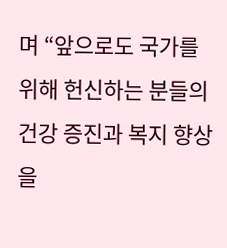며 “앞으로도 국가를 위해 헌신하는 분들의 건강 증진과 복지 향상을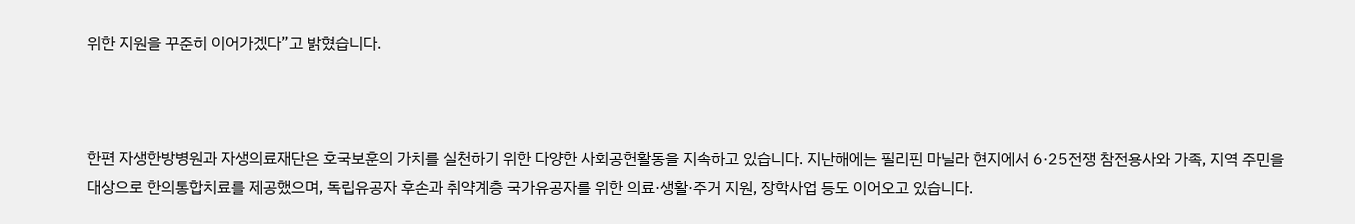위한 지원을 꾸준히 이어가겠다”고 밝혔습니다.



한편 자생한방병원과 자생의료재단은 호국보훈의 가치를 실천하기 위한 다양한 사회공헌활동을 지속하고 있습니다. 지난해에는 필리핀 마닐라 현지에서 6·25전쟁 참전용사와 가족, 지역 주민을 대상으로 한의통합치료를 제공했으며, 독립유공자 후손과 취약계층 국가유공자를 위한 의료·생활·주거 지원, 장학사업 등도 이어오고 있습니다.